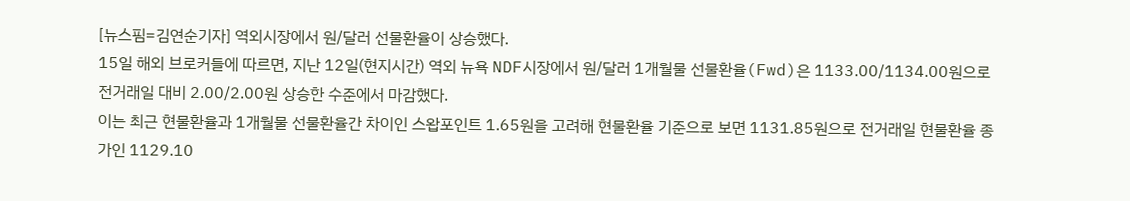[뉴스핌=김연순기자] 역외시장에서 원/달러 선물환율이 상승했다.
15일 해외 브로커들에 따르면, 지난 12일(현지시간) 역외 뉴욕 NDF시장에서 원/달러 1개월물 선물환율(Fwd)은 1133.00/1134.00원으로 전거래일 대비 2.00/2.00원 상승한 수준에서 마감했다.
이는 최근 현물환율과 1개월물 선물환율간 차이인 스왑포인트 1.65원을 고려해 현물환율 기준으로 보면 1131.85원으로 전거래일 현물환율 종가인 1129.10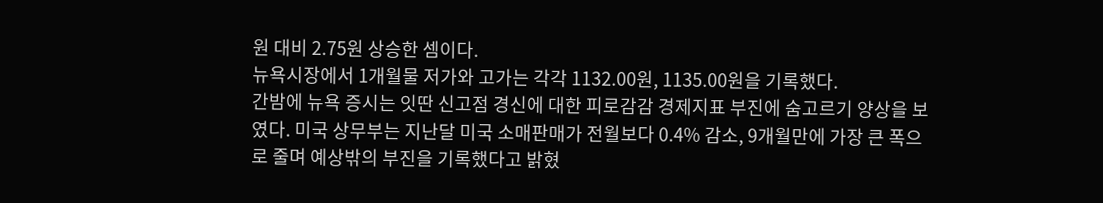원 대비 2.75원 상승한 셈이다.
뉴욕시장에서 1개월물 저가와 고가는 각각 1132.00원, 1135.00원을 기록했다.
간밤에 뉴욕 증시는 잇딴 신고점 경신에 대한 피로감감 경제지표 부진에 숨고르기 양상을 보였다. 미국 상무부는 지난달 미국 소매판매가 전월보다 0.4% 감소, 9개월만에 가장 큰 폭으로 줄며 예상밖의 부진을 기록했다고 밝혔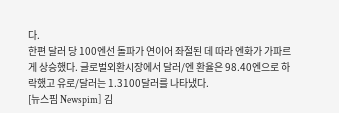다.
한편 달러 당 100엔선 돌파가 연이어 좌절된 데 따라 엔화가 가파르게 상승했다. 글로벌외환시장에서 달러/엔 환율은 98.40엔으로 하락했고 유로/달러는 1.3100달러를 나타냈다.
[뉴스핌 Newspim] 김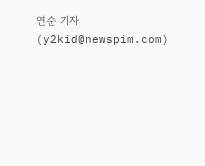연순 기자 (y2kid@newspim.com)